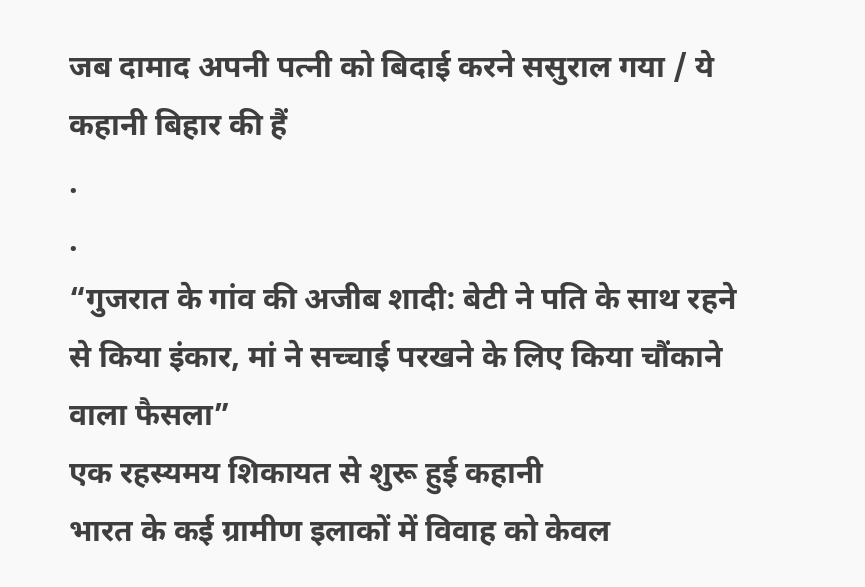जब दामाद अपनी पत्नी को बिदाई करने ससुराल गया / ये कहानी बिहार की हैं
.
.
“गुजरात के गांव की अजीब शादी: बेटी ने पति के साथ रहने से किया इंकार, मां ने सच्चाई परखने के लिए किया चौंकाने वाला फैसला”
एक रहस्यमय शिकायत से शुरू हुई कहानी
भारत के कई ग्रामीण इलाकों में विवाह को केवल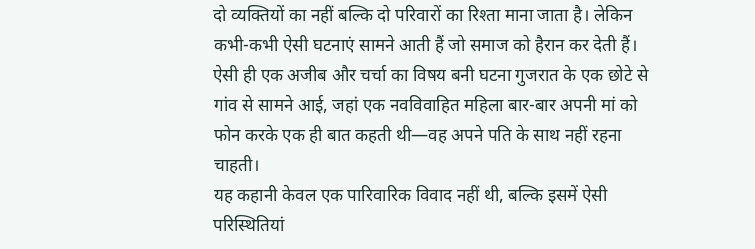दो व्यक्तियों का नहीं बल्कि दो परिवारों का रिश्ता माना जाता है। लेकिन कभी-कभी ऐसी घटनाएं सामने आती हैं जो समाज को हैरान कर देती हैं। ऐसी ही एक अजीब और चर्चा का विषय बनी घटना गुजरात के एक छोटे से गांव से सामने आई, जहां एक नवविवाहित महिला बार-बार अपनी मां को फोन करके एक ही बात कहती थी—वह अपने पति के साथ नहीं रहना चाहती।
यह कहानी केवल एक पारिवारिक विवाद नहीं थी, बल्कि इसमें ऐसी परिस्थितियां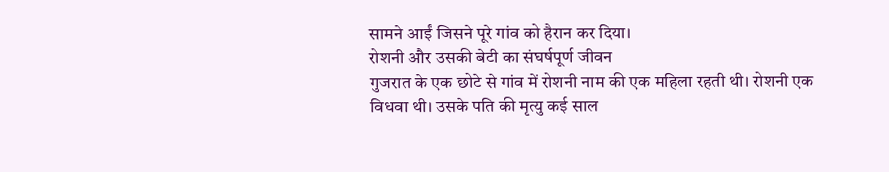सामने आईं जिसने पूरे गांव को हैरान कर दिया।
रोशनी और उसकी बेटी का संघर्षपूर्ण जीवन
गुजरात के एक छोटे से गांव में रोशनी नाम की एक महिला रहती थी। रोशनी एक विधवा थी। उसके पति की मृत्यु कई साल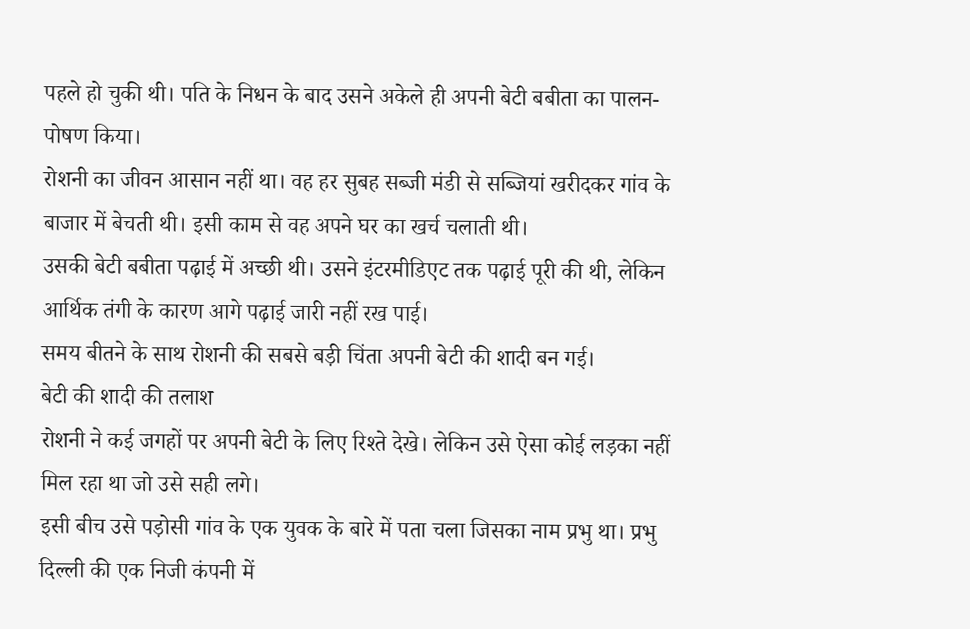पहले हो चुकी थी। पति के निधन के बाद उसने अकेले ही अपनी बेटी बबीता का पालन-पोषण किया।
रोशनी का जीवन आसान नहीं था। वह हर सुबह सब्जी मंडी से सब्जियां खरीदकर गांव के बाजार में बेचती थी। इसी काम से वह अपने घर का खर्च चलाती थी।
उसकी बेटी बबीता पढ़ाई में अच्छी थी। उसने इंटरमीडिएट तक पढ़ाई पूरी की थी, लेकिन आर्थिक तंगी के कारण आगे पढ़ाई जारी नहीं रख पाई।
समय बीतने के साथ रोशनी की सबसे बड़ी चिंता अपनी बेटी की शादी बन गई।
बेटी की शादी की तलाश
रोशनी ने कई जगहों पर अपनी बेटी के लिए रिश्ते देखे। लेकिन उसे ऐसा कोई लड़का नहीं मिल रहा था जो उसे सही लगे।
इसी बीच उसे पड़ोसी गांव के एक युवक के बारे में पता चला जिसका नाम प्रभु था। प्रभु दिल्ली की एक निजी कंपनी में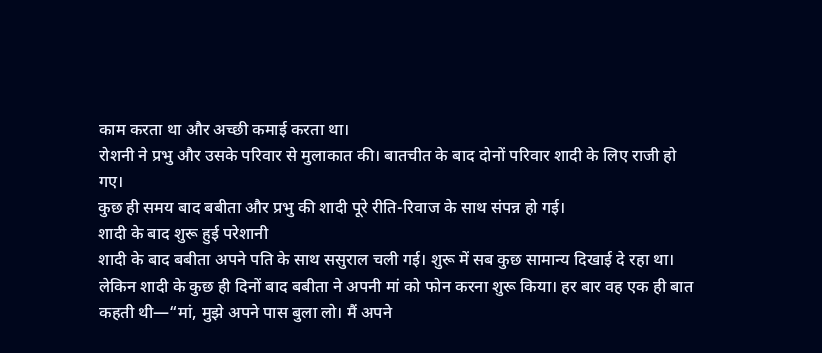काम करता था और अच्छी कमाई करता था।
रोशनी ने प्रभु और उसके परिवार से मुलाकात की। बातचीत के बाद दोनों परिवार शादी के लिए राजी हो गए।
कुछ ही समय बाद बबीता और प्रभु की शादी पूरे रीति-रिवाज के साथ संपन्न हो गई।
शादी के बाद शुरू हुई परेशानी
शादी के बाद बबीता अपने पति के साथ ससुराल चली गई। शुरू में सब कुछ सामान्य दिखाई दे रहा था।
लेकिन शादी के कुछ ही दिनों बाद बबीता ने अपनी मां को फोन करना शुरू किया। हर बार वह एक ही बात कहती थी—“मां, मुझे अपने पास बुला लो। मैं अपने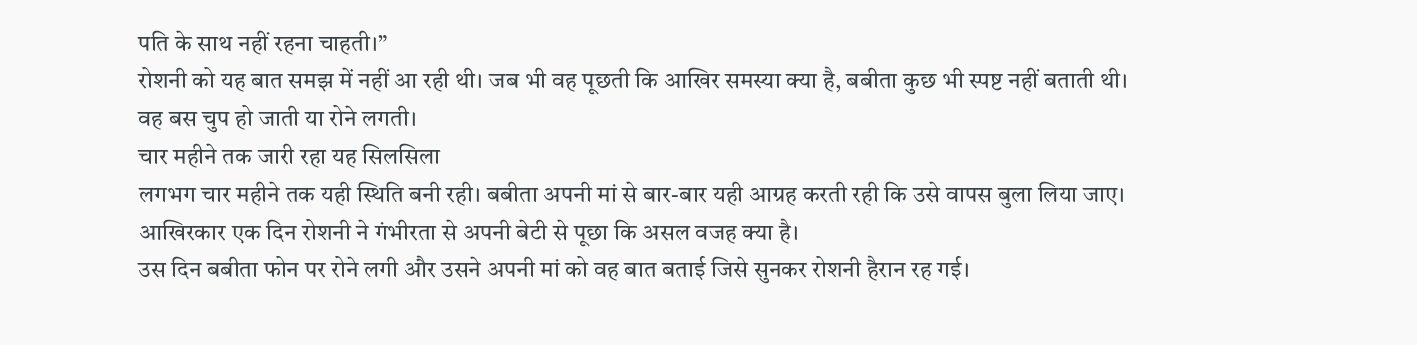पति के साथ नहीं रहना चाहती।”
रोशनी को यह बात समझ में नहीं आ रही थी। जब भी वह पूछती कि आखिर समस्या क्या है, बबीता कुछ भी स्पष्ट नहीं बताती थी।
वह बस चुप हो जाती या रोने लगती।
चार महीने तक जारी रहा यह सिलसिला
लगभग चार महीने तक यही स्थिति बनी रही। बबीता अपनी मां से बार-बार यही आग्रह करती रही कि उसे वापस बुला लिया जाए।
आखिरकार एक दिन रोशनी ने गंभीरता से अपनी बेटी से पूछा कि असल वजह क्या है।
उस दिन बबीता फोन पर रोने लगी और उसने अपनी मां को वह बात बताई जिसे सुनकर रोशनी हैरान रह गई।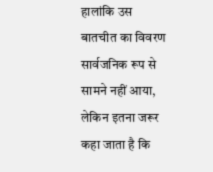हालांकि उस बातचीत का विवरण सार्वजनिक रूप से सामने नहीं आया, लेकिन इतना जरूर कहा जाता है कि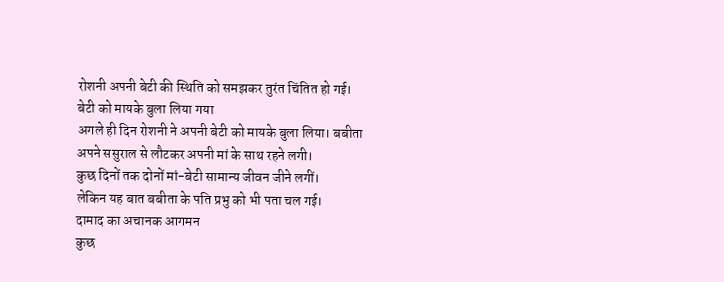रोशनी अपनी बेटी की स्थिति को समझकर तुरंत चिंतित हो गई।
बेटी को मायके बुला लिया गया
अगले ही दिन रोशनी ने अपनी बेटी को मायके बुला लिया। बबीता अपने ससुराल से लौटकर अपनी मां के साथ रहने लगी।
कुछ दिनों तक दोनों मां-बेटी सामान्य जीवन जीने लगीं।
लेकिन यह बात बबीता के पति प्रभु को भी पता चल गई।
दामाद का अचानक आगमन
कुछ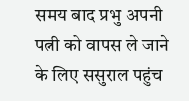समय बाद प्रभु अपनी पत्नी को वापस ले जाने के लिए ससुराल पहुंच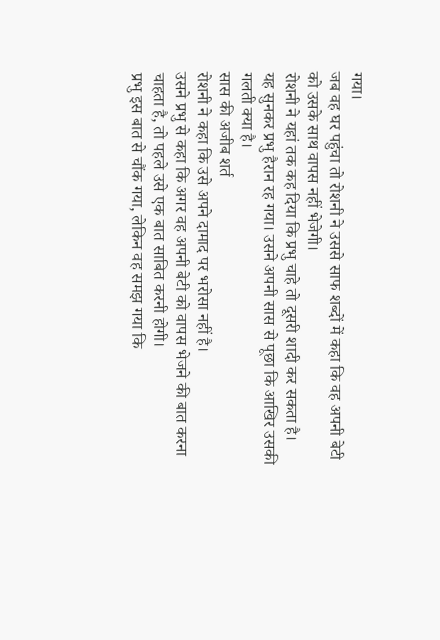गया।
जब वह घर पहुंचा तो रोशनी ने उससे साफ शब्दों में कहा कि वह अपनी बेटी को उसके साथ वापस नहीं भेजेगी।
रोशनी ने यहां तक कह दिया कि प्रभु चाहे तो दूसरी शादी कर सकता है।
यह सुनकर प्रभु हैरान रह गया। उसने अपनी सास से पूछा कि आखिर उसकी गलती क्या है।
सास की अजीब शर्त
रोशनी ने कहा कि उसे अपने दामाद पर भरोसा नहीं है।
उसने प्रभु से कहा कि अगर वह अपनी बेटी को वापस भेजने की बात करना चाहता है, तो पहले उसे एक बात साबित करनी होगी।
प्रभु इस बात से चौंक गया, लेकिन वह समझ गया कि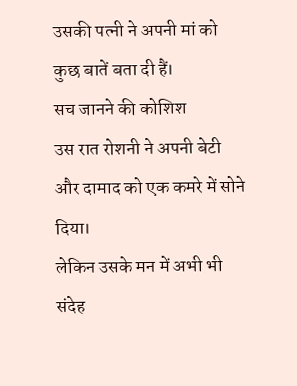उसकी पत्नी ने अपनी मां को कुछ बातें बता दी हैं।
सच जानने की कोशिश
उस रात रोशनी ने अपनी बेटी और दामाद को एक कमरे में सोने दिया।
लेकिन उसके मन में अभी भी संदेह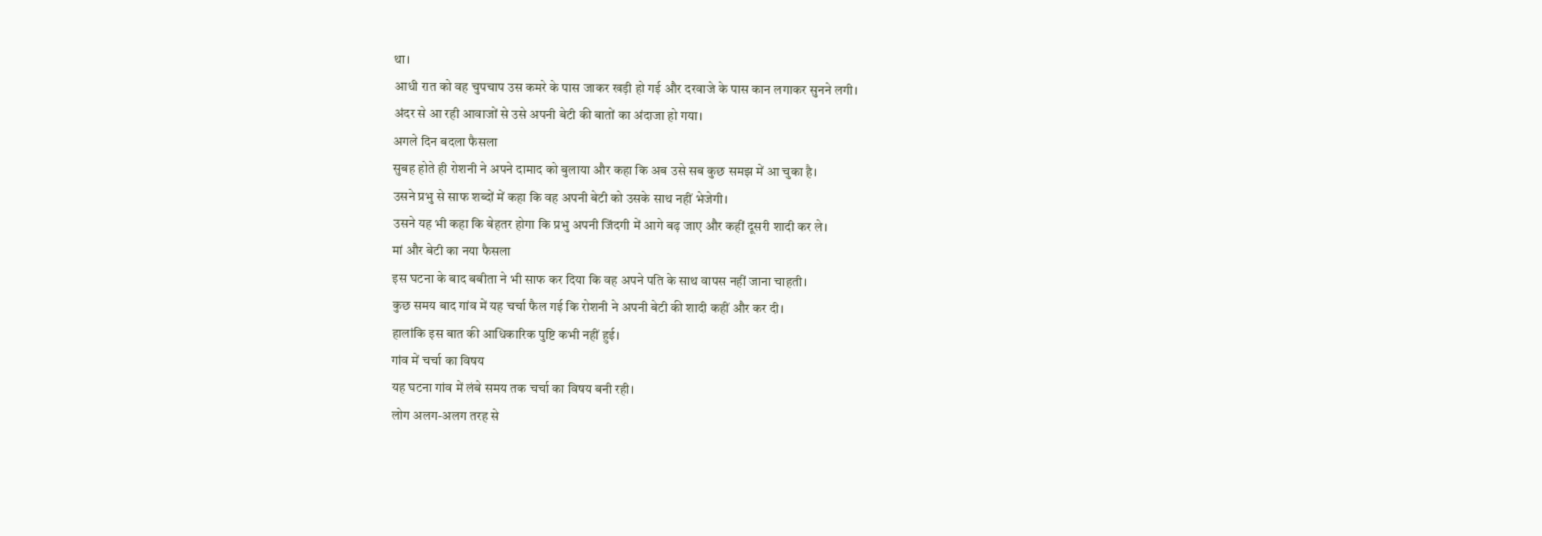था।
आधी रात को वह चुपचाप उस कमरे के पास जाकर खड़ी हो गई और दरवाजे के पास कान लगाकर सुनने लगी।
अंदर से आ रही आवाजों से उसे अपनी बेटी की बातों का अंदाजा हो गया।
अगले दिन बदला फैसला
सुबह होते ही रोशनी ने अपने दामाद को बुलाया और कहा कि अब उसे सब कुछ समझ में आ चुका है।
उसने प्रभु से साफ शब्दों में कहा कि वह अपनी बेटी को उसके साथ नहीं भेजेगी।
उसने यह भी कहा कि बेहतर होगा कि प्रभु अपनी जिंदगी में आगे बढ़ जाए और कहीं दूसरी शादी कर ले।
मां और बेटी का नया फैसला
इस घटना के बाद बबीता ने भी साफ कर दिया कि वह अपने पति के साथ वापस नहीं जाना चाहती।
कुछ समय बाद गांव में यह चर्चा फैल गई कि रोशनी ने अपनी बेटी की शादी कहीं और कर दी।
हालांकि इस बात की आधिकारिक पुष्टि कभी नहीं हुई।
गांव में चर्चा का विषय
यह घटना गांव में लंबे समय तक चर्चा का विषय बनी रही।
लोग अलग-अलग तरह से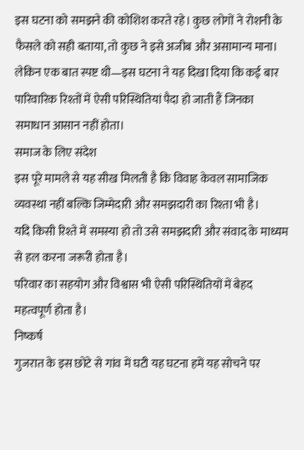इस घटना को समझने की कोशिश करते रहे। कुछ लोगों ने रोशनी के फैसले को सही बताया, तो कुछ ने इसे अजीब और असामान्य माना।
लेकिन एक बात स्पष्ट थी—इस घटना ने यह दिखा दिया कि कई बार पारिवारिक रिश्तों में ऐसी परिस्थितियां पैदा हो जाती हैं जिनका समाधान आसान नहीं होता।
समाज के लिए संदेश
इस पूरे मामले से यह सीख मिलती है कि विवाह केवल सामाजिक व्यवस्था नहीं बल्कि जिम्मेदारी और समझदारी का रिश्ता भी है।
यदि किसी रिश्ते में समस्या हो तो उसे समझदारी और संवाद के माध्यम से हल करना जरूरी होता है।
परिवार का सहयोग और विश्वास भी ऐसी परिस्थितियों में बेहद महत्वपूर्ण होता है।
निष्कर्ष
गुजरात के इस छोटे से गांव में घटी यह घटना हमें यह सोचने पर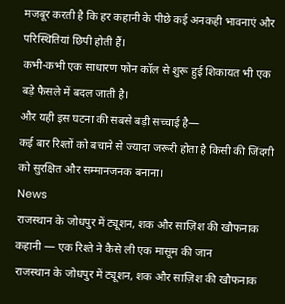मजबूर करती है कि हर कहानी के पीछे कई अनकही भावनाएं और परिस्थितियां छिपी होती हैं।
कभी-कभी एक साधारण फोन कॉल से शुरू हुई शिकायत भी एक बड़े फैसले में बदल जाती है।
और यही इस घटना की सबसे बड़ी सच्चाई है—
कई बार रिश्तों को बचाने से ज्यादा जरूरी होता है किसी की जिंदगी को सुरक्षित और सम्मानजनक बनाना।
News
राजस्थान के जोधपुर में ट्यूशन, शक और साज़िश की खौफनाक कहानी — एक रिश्ते ने कैसे ली एक मासूम की जान
राजस्थान के जोधपुर में ट्यूशन, शक और साज़िश की खौफनाक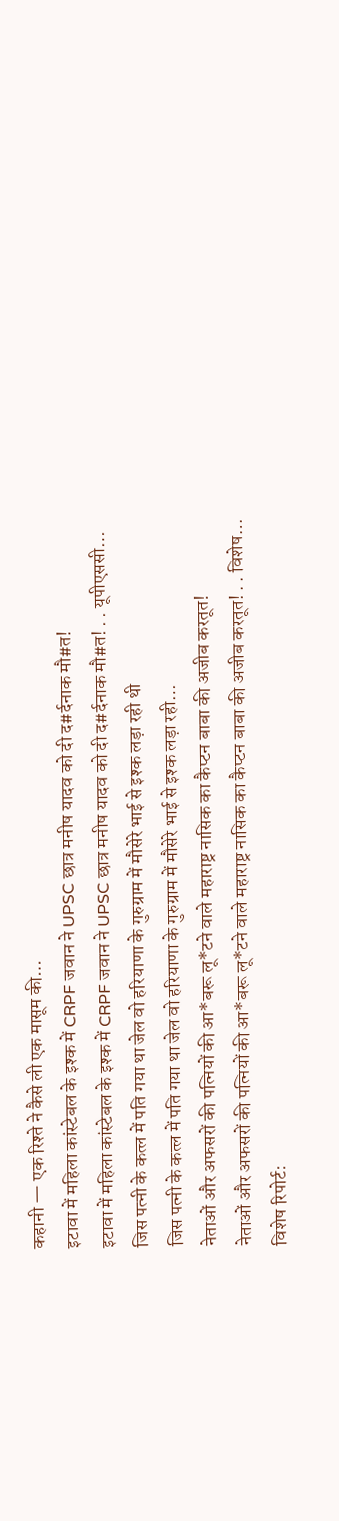कहानी — एक रिश्ते ने कैसे ली एक मासूम की…
इटावा में महिला कांस्टेबल के इश्क में CRPF जवान ने UPSC छात्र मनीष यादव को दी द#र्दनाक मौ#त!
इटावा में महिला कांस्टेबल के इश्क में CRPF जवान ने UPSC छात्र मनीष यादव को दी द#र्दनाक मौ#त! . . यूपीएससी…
जिस पत्नी के कत्ल में पति गया था जेल वो हरियाणा के गुरुग्राम में मौसेरे भाई से इश्क लड़ा रही थी
जिस पत्नी के कत्ल में पति गया था जेल वो हरियाणा के गुरुग्राम में मौसेरे भाई से इश्क लड़ा रही…
नेताओं और अफसरों की पत्नियों की आ*बरू लू*टने वाले महाराष्ट्र नासिक का कैप्टन बाबा की अजीब करतूत!
नेताओं और अफसरों की पत्नियों की आ*बरू लू*टने वाले महाराष्ट्र नासिक का कैप्टन बाबा की अजीब करतूत! . . विशेष…
विशेष रिपोर्ट: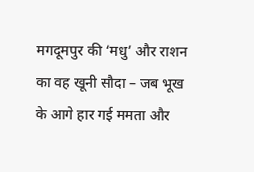मगदूमपुर की ‘मधु’ और राशन का वह खूनी सौदा – जब भूख के आगे हार गई ममता और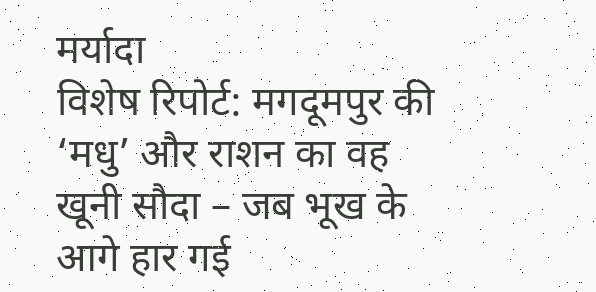मर्यादा
विशेष रिपोर्ट: मगदूमपुर की ‘मधु’ और राशन का वह खूनी सौदा – जब भूख के आगे हार गई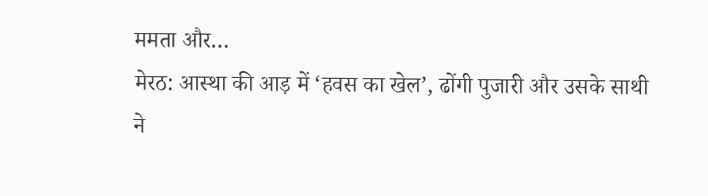ममता और…
मेरठ: आस्था की आड़ में ‘हवस का खेल’, ढोंगी पुजारी और उसके साथी ने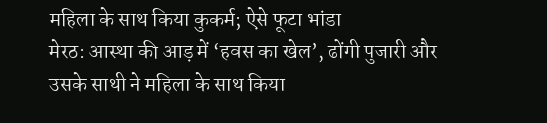महिला के साथ किया कुकर्म; ऐसे फूटा भांडा
मेरठ: आस्था की आड़ में ‘हवस का खेल’, ढोंगी पुजारी और उसके साथी ने महिला के साथ किया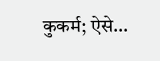कुकर्म; ऐसे…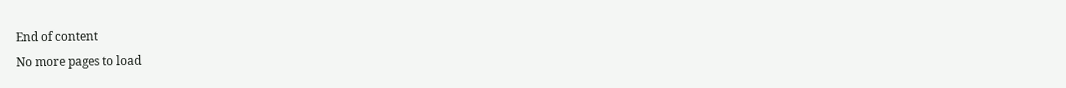End of content
No more pages to load